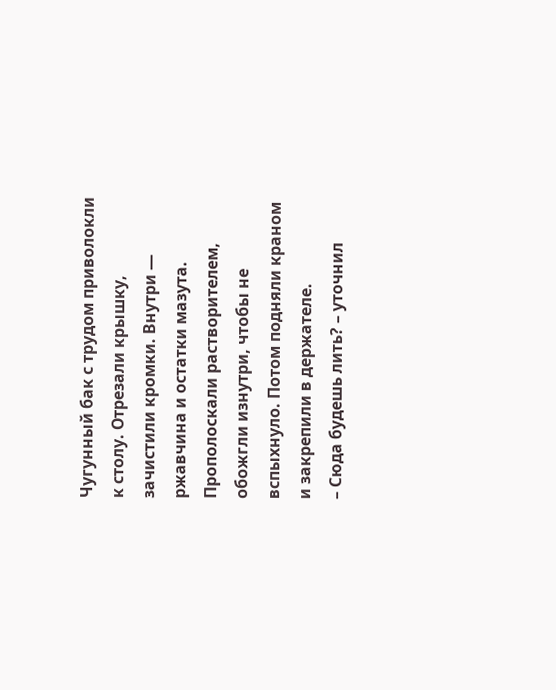Чугунный бак с трудом приволокли к столу. Отрезали крышку, зачистили кромки. Внутри — ржавчина и остатки мазута. Прополоскали растворителем, обожгли изнутри, чтобы не вспыхнуло. Потом подняли краном и закрепили в держателе.
– Сюда будешь лить? – уточнил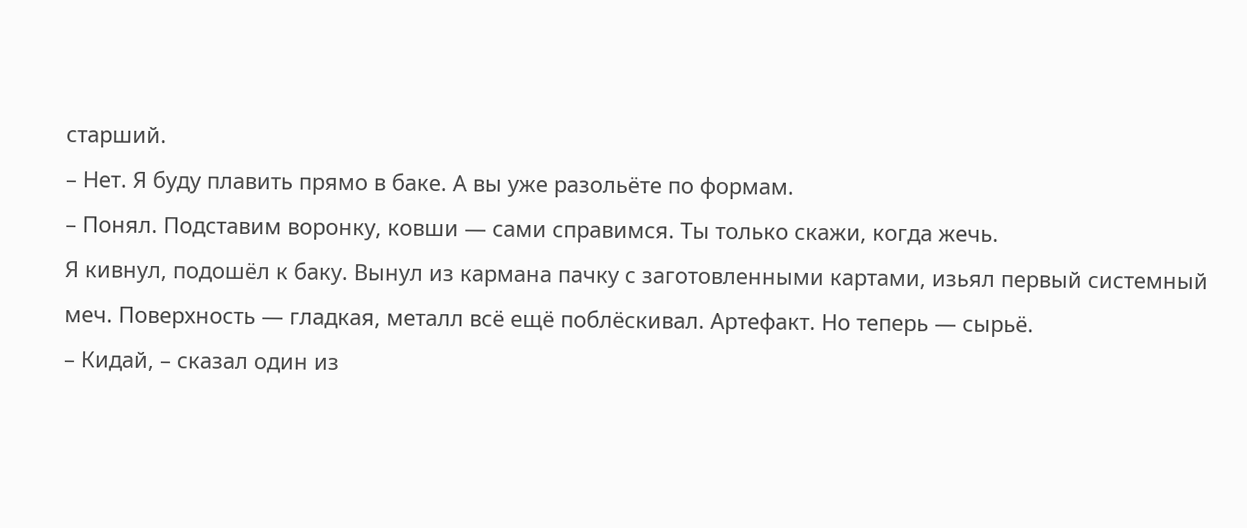старший.
– Нет. Я буду плавить прямо в баке. А вы уже разольёте по формам.
– Понял. Подставим воронку, ковши — сами справимся. Ты только скажи, когда жечь.
Я кивнул, подошёл к баку. Вынул из кармана пачку с заготовленными картами, изьял первый системный меч. Поверхность — гладкая, металл всё ещё поблёскивал. Артефакт. Но теперь — сырьё.
– Кидай, – сказал один из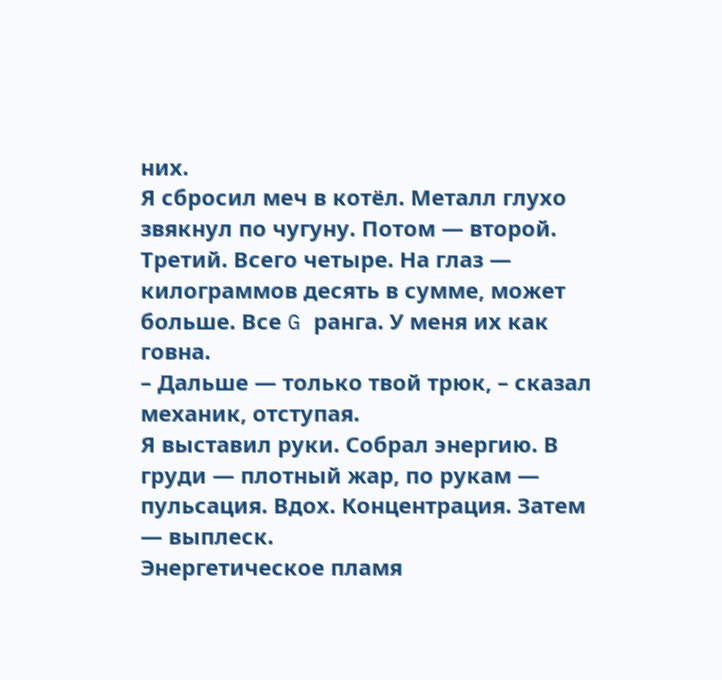них.
Я сбросил меч в котёл. Металл глухо звякнул по чугуну. Потом — второй. Третий. Всего четыре. На глаз — килограммов десять в сумме, может больше. Все G ранга. У меня их как говна.
– Дальше — только твой трюк, – сказал механик, отступая.
Я выставил руки. Собрал энергию. В груди — плотный жар, по рукам — пульсация. Вдох. Концентрация. Затем — выплеск.
Энергетическое пламя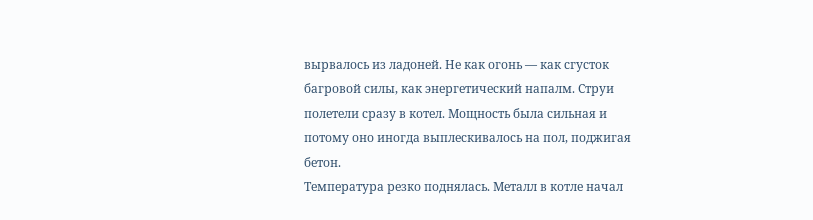вырвалось из ладоней. Не как огонь — как сгусток багровой силы, как энергетический напалм. Струи полетели сразу в котел. Мощность была сильная и потому оно иногда выплескивалось на пол, поджигая бетон.
Температура резко поднялась. Металл в котле начал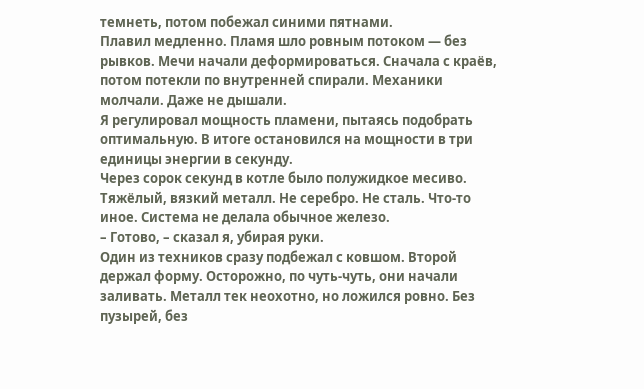темнеть, потом побежал синими пятнами.
Плавил медленно. Пламя шло ровным потоком — без рывков. Мечи начали деформироваться. Сначала с краёв, потом потекли по внутренней спирали. Механики молчали. Даже не дышали.
Я регулировал мощность пламени, пытаясь подобрать оптимальную. В итоге остановился на мощности в три единицы энергии в секунду.
Через сорок секунд в котле было полужидкое месиво. Тяжёлый, вязкий металл. Не серебро. Не сталь. Что-то иное. Система не делала обычное железо.
– Готово, – сказал я, убирая руки.
Один из техников сразу подбежал с ковшом. Второй держал форму. Осторожно, по чуть-чуть, они начали заливать. Металл тек неохотно, но ложился ровно. Без пузырей, без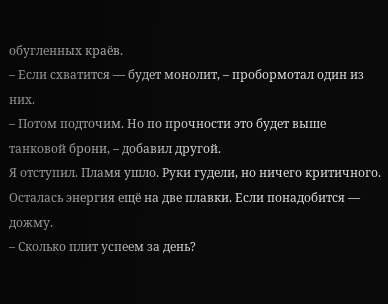обугленных краёв.
– Если схватится — будет монолит, – пробормотал один из них.
– Потом подточим. Но по прочности это будет выше танковой брони, – добавил другой.
Я отступил. Пламя ушло. Руки гудели, но ничего критичного. Осталась энергия ещё на две плавки. Если понадобится — дожму.
– Сколько плит успеем за день?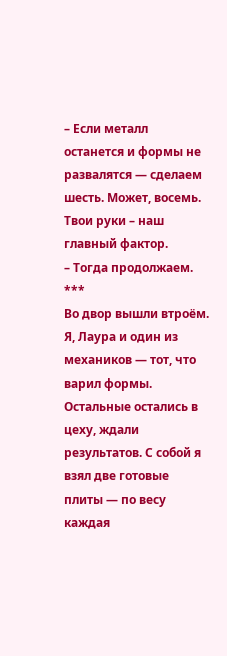– Если металл останется и формы не развалятся — сделаем шесть. Может, восемь. Твои руки – наш главный фактор.
– Тогда продолжаем.
***
Во двор вышли втроём. Я, Лаура и один из механиков — тот, что варил формы. Остальные остались в цеху, ждали результатов. С собой я взял две готовые плиты — по весу каждая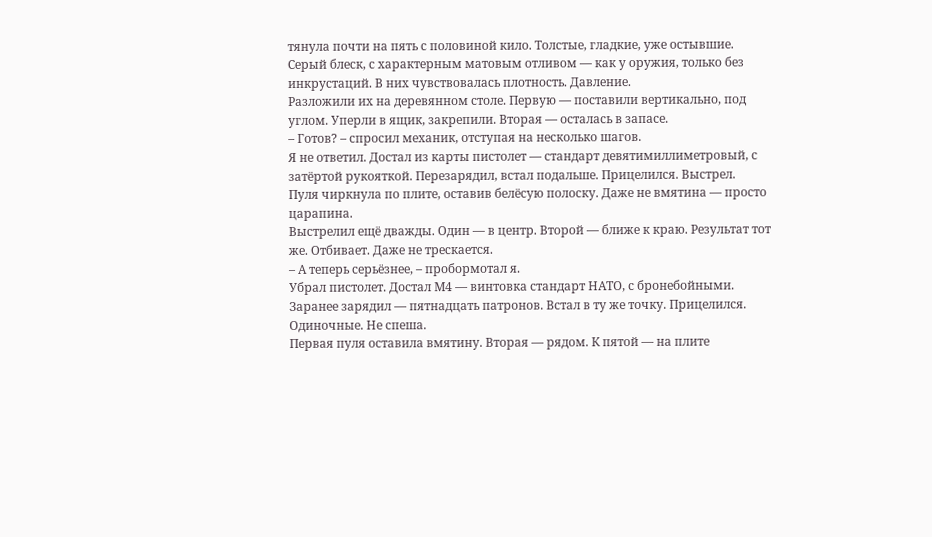тянула почти на пять с половиной кило. Толстые, гладкие, уже остывшие. Серый блеск, с характерным матовым отливом — как у оружия, только без инкрустаций. В них чувствовалась плотность. Давление.
Разложили их на деревянном столе. Первую — поставили вертикально, под углом. Уперли в ящик, закрепили. Вторая — осталась в запасе.
– Готов? – спросил механик, отступая на несколько шагов.
Я не ответил. Достал из карты пистолет — стандарт девятимиллиметровый, с затёртой рукояткой. Перезарядил, встал подальше. Прицелился. Выстрел.
Пуля чиркнула по плите, оставив белёсую полоску. Даже не вмятина — просто царапина.
Выстрелил ещё дважды. Один — в центр. Второй — ближе к краю. Результат тот же. Отбивает. Даже не трескается.
– А теперь серьёзнее, – пробормотал я.
Убрал пистолет. Достал М4 — винтовка стандарт НАТО, с бронебойными. Заранее зарядил — пятнадцать патронов. Встал в ту же точку. Прицелился. Одиночные. Не спеша.
Первая пуля оставила вмятину. Вторая — рядом. К пятой — на плите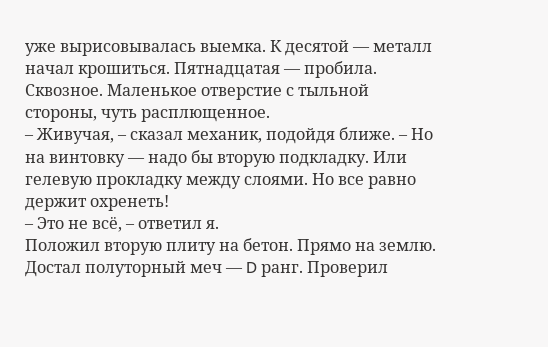уже вырисовывалась выемка. К десятой — металл начал крошиться. Пятнадцатая — пробила. Сквозное. Маленькое отверстие с тыльной стороны, чуть расплющенное.
– Живучая, – сказал механик, подойдя ближе. – Но на винтовку — надо бы вторую подкладку. Или гелевую прокладку между слоями. Но все равно держит охренеть!
– Это не всё, – ответил я.
Положил вторую плиту на бетон. Прямо на землю. Достал полуторный меч — D ранг. Проверил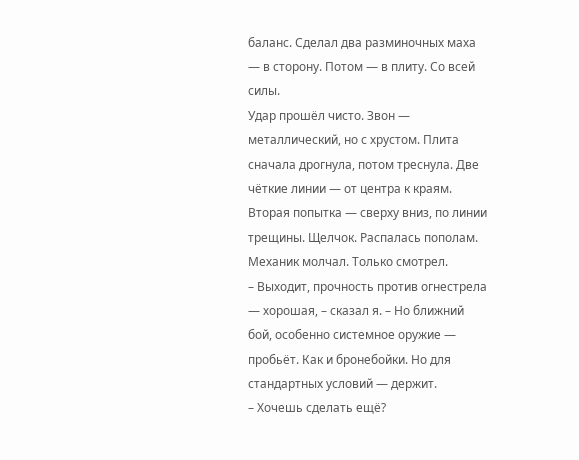баланс. Сделал два разминочных маха — в сторону. Потом — в плиту. Со всей силы.
Удар прошёл чисто. Звон — металлический, но с хрустом. Плита сначала дрогнула, потом треснула. Две чёткие линии — от центра к краям. Вторая попытка — сверху вниз, по линии трещины. Щелчок. Распалась пополам.
Механик молчал. Только смотрел.
– Выходит, прочность против огнестрела — хорошая, – сказал я. – Но ближний бой, особенно системное оружие — пробьёт. Как и бронебойки. Но для стандартных условий — держит.
– Хочешь сделать ещё?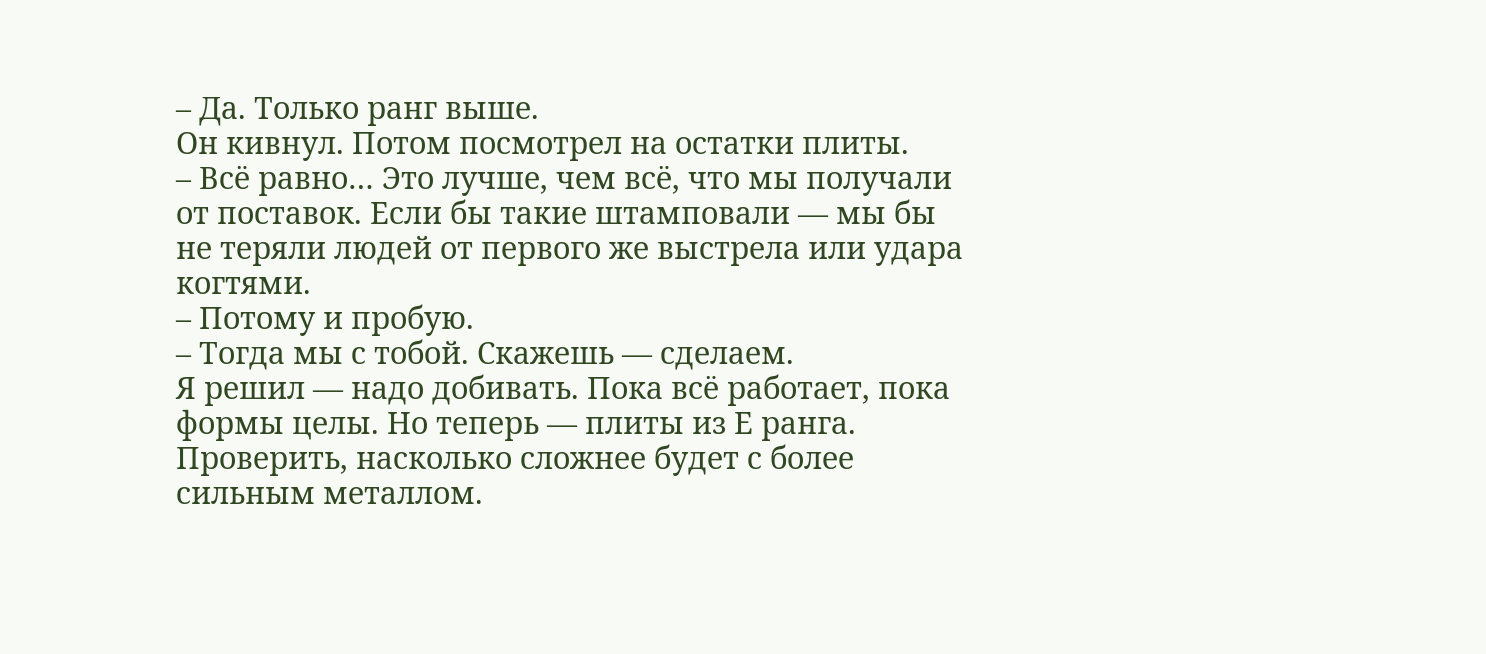– Да. Только ранг выше.
Он кивнул. Потом посмотрел на остатки плиты.
– Всё равно… Это лучше, чем всё, что мы получали от поставок. Если бы такие штамповали — мы бы не теряли людей от первого же выстрела или удара когтями.
– Потому и пробую.
– Тогда мы с тобой. Скажешь — сделаем.
Я решил — надо добивать. Пока всё работает, пока формы целы. Но теперь — плиты из Е ранга. Проверить, насколько сложнее будет с более сильным металлом.